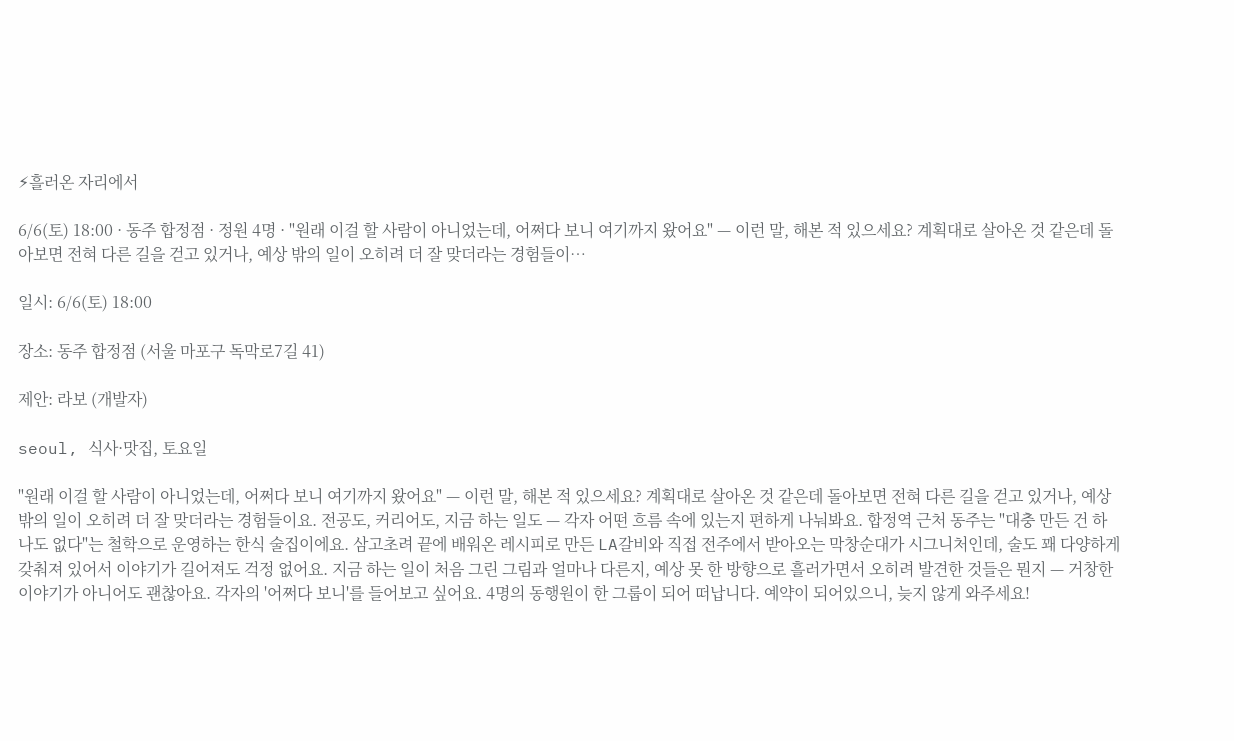⚡흘러온 자리에서

6/6(토) 18:00 · 동주 합정점 · 정원 4명 · "원래 이걸 할 사람이 아니었는데, 어쩌다 보니 여기까지 왔어요" — 이런 말, 해본 적 있으세요? 계획대로 살아온 것 같은데 돌아보면 전혀 다른 길을 걷고 있거나, 예상 밖의 일이 오히려 더 잘 맞더라는 경험들이…

일시: 6/6(토) 18:00

장소: 동주 합정점 (서울 마포구 독막로7길 41)

제안: 라보 (개발자)

seoul, 식사·맛집, 토요일

"원래 이걸 할 사람이 아니었는데, 어쩌다 보니 여기까지 왔어요" — 이런 말, 해본 적 있으세요? 계획대로 살아온 것 같은데 돌아보면 전혀 다른 길을 걷고 있거나, 예상 밖의 일이 오히려 더 잘 맞더라는 경험들이요. 전공도, 커리어도, 지금 하는 일도 — 각자 어떤 흐름 속에 있는지 편하게 나눠봐요. 합정역 근처 동주는 "대충 만든 건 하나도 없다"는 철학으로 운영하는 한식 술집이에요. 삼고초려 끝에 배워온 레시피로 만든 LA갈비와 직접 전주에서 받아오는 막창순대가 시그니처인데, 술도 꽤 다양하게 갖춰져 있어서 이야기가 길어져도 걱정 없어요. 지금 하는 일이 처음 그린 그림과 얼마나 다른지, 예상 못 한 방향으로 흘러가면서 오히려 발견한 것들은 뭔지 — 거창한 이야기가 아니어도 괜찮아요. 각자의 '어쩌다 보니'를 들어보고 싶어요. 4명의 동행원이 한 그룹이 되어 떠납니다. 예약이 되어있으니, 늦지 않게 와주세요!